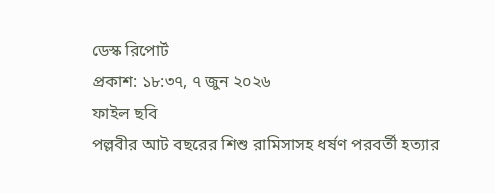ডেস্ক রিপোর্ট
প্রকাশ: ১৮:৩৭, ৭ জুন ২০২৬
ফাইল ছবি
পল্লবীর আট বছরের শিশু রামিসাসহ ধর্ষণ পরবর্তী হত্যার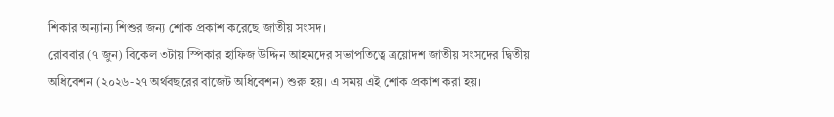শিকার অন্যান্য শিশুর জন্য শোক প্রকাশ করেছে জাতীয় সংসদ।
রোববার (৭ জুন) বিকেল ৩টায় স্পিকার হাফিজ উদ্দিন আহমদের সভাপতিত্বে ত্রয়োদশ জাতীয় সংসদের দ্বিতীয় অধিবেশন (২০২৬-২৭ অর্থবছরের বাজেট অধিবেশন) শুরু হয়। এ সময় এই শোক প্রকাশ করা হয়।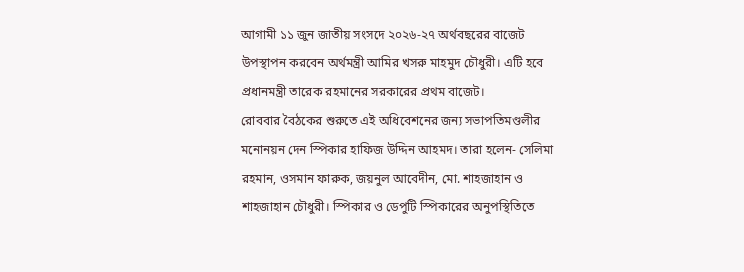আগামী ১১ জুন জাতীয় সংসদে ২০২৬-২৭ অর্থবছরের বাজেট উপস্থাপন করবেন অর্থমন্ত্রী আমির খসরু মাহমুদ চৌধুরী। এটি হবে প্রধানমন্ত্রী তারেক রহমানের সরকারের প্রথম বাজেট।
রোববার বৈঠকের শুরুতে এই অধিবেশনের জন্য সভাপতিমণ্ডলীর মনোনয়ন দেন স্পিকার হাফিজ উদ্দিন আহমদ। তারা হলেন- সেলিমা রহমান, ওসমান ফারুক, জয়নুল আবেদীন, মো. শাহজাহান ও শাহজাহান চৌধুরী। স্পিকার ও ডেপুটি স্পিকারের অনুপস্থিতিতে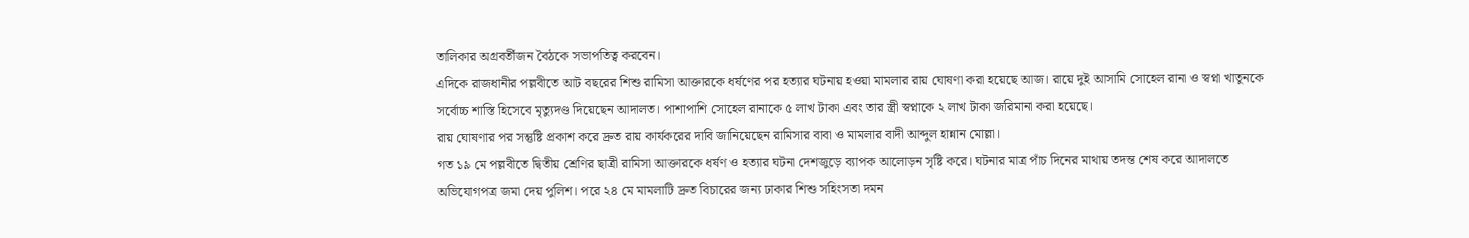তালিকার অগ্রবর্তীজন বৈঠকে সভাপতিত্ব করবেন।
এদিকে রাজধানীর পল্লবীতে আট বছরের শিশু রামিসা আক্তারকে ধর্ষণের পর হত্যার ঘটনায় হওয়া মামলার রায় ঘোষণা করা হয়েছে আজ। রায়ে দুই আসামি সোহেল রানা ও স্বপ্না খাতুনকে সর্বোচ্চ শাস্তি হিসেবে মৃত্যুদণ্ড দিয়েছেন আদালত। পাশাপাশি সোহেল রানাকে ৫ লাখ টাকা এবং তার স্ত্রী স্বপ্নাকে ২ লাখ টাকা জরিমানা করা হয়েছে।
রায় ঘোষণার পর সন্তুষ্টি প্রকাশ করে দ্রুত রায় কার্যকরের দাবি জানিয়েছেন রামিসার বাবা ও মামলার বাদী আব্দুল হান্নান মোল্লা।
গত ১৯ মে পল্লবীতে দ্বিতীয় শ্রেণির ছাত্রী রামিসা আক্তারকে ধর্ষণ ও হত্যার ঘটনা দেশজুড়ে ব্যাপক আলোড়ন সৃষ্টি করে। ঘটনার মাত্র পাঁচ দিনের মাথায় তদন্ত শেষ করে আদালতে অভিযোগপত্র জমা দেয় পুলিশ। পরে ২৪ মে মামলাটি দ্রুত বিচারের জন্য ঢাকার শিশু সহিংসতা দমন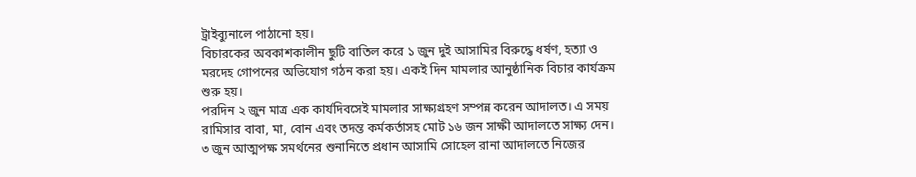ট্রাইব্যুনালে পাঠানো হয়।
বিচারকের অবকাশকালীন ছুটি বাতিল করে ১ জুন দুই আসামির বিরুদ্ধে ধর্ষণ, হত্যা ও মরদেহ গোপনের অভিযোগ গঠন করা হয়। একই দিন মামলার আনুষ্ঠানিক বিচার কার্যক্রম শুরু হয়।
পরদিন ২ জুন মাত্র এক কার্যদিবসেই মামলার সাক্ষ্যগ্রহণ সম্পন্ন করেন আদালত। এ সময় রামিসার বাবা, মা, বোন এবং তদন্ত কর্মকর্তাসহ মোট ১৬ জন সাক্ষী আদালতে সাক্ষ্য দেন।
৩ জুন আত্মপক্ষ সমর্থনের শুনানিতে প্রধান আসামি সোহেল রানা আদালতে নিজের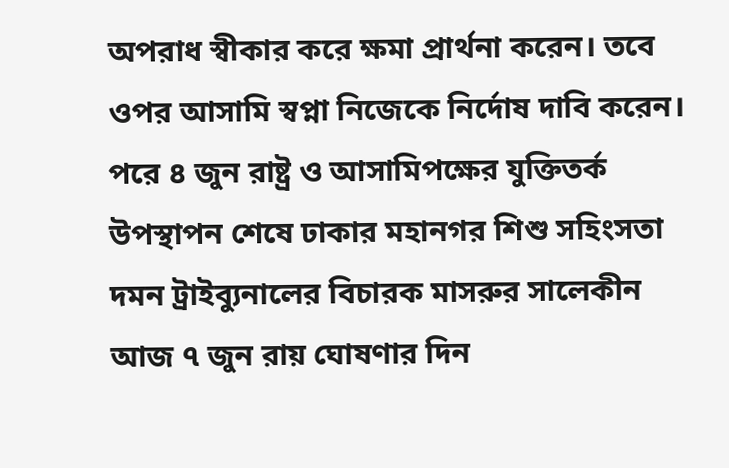অপরাধ স্বীকার করে ক্ষমা প্রার্থনা করেন। তবে ওপর আসামি স্বপ্না নিজেকে নির্দোষ দাবি করেন।
পরে ৪ জুন রাষ্ট্র ও আসামিপক্ষের যুক্তিতর্ক উপস্থাপন শেষে ঢাকার মহানগর শিশু সহিংসতা দমন ট্রাইব্যুনালের বিচারক মাসরুর সালেকীন আজ ৭ জুন রায় ঘোষণার দিন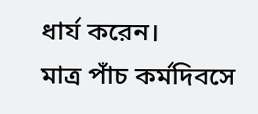ধার্য করেন।
মাত্র পাঁচ কর্মদিবসে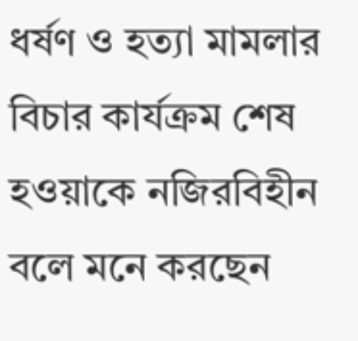ধর্ষণ ও হত্যা মামলার বিচার কার্যক্রম শেষ হওয়াকে নজিরবিহীন বলে মনে করছেন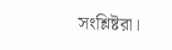সংশ্লিষ্টরা।